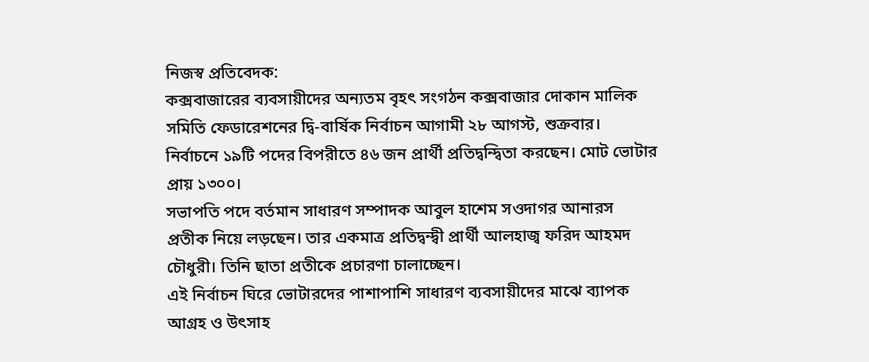নিজস্ব প্রতিবেদক:
কক্সবাজারের ব্যবসায়ীদের অন্যতম বৃহৎ সংগঠন কক্সবাজার দোকান মালিক সমিতি ফেডারেশনের দ্বি-বার্ষিক নির্বাচন আগামী ২৮ আগস্ট, শুক্রবার।
নির্বাচনে ১৯টি পদের বিপরীতে ৪৬ জন প্রার্থী প্রতিদ্বন্দ্বিতা করছেন। মোট ভোটার প্রায় ১৩০০।
সভাপতি পদে বর্তমান সাধারণ সম্পাদক আবুল হাশেম সওদাগর আনারস প্রতীক নিয়ে লড়ছেন। তার একমাত্র প্রতিদ্বন্দ্বী প্রার্থী আলহাজ্ব ফরিদ আহমদ চৌধুরী। তিনি ছাতা প্রতীকে প্রচারণা চালাচ্ছেন।
এই নির্বাচন ঘিরে ভোটারদের পাশাপাশি সাধারণ ব্যবসায়ীদের মাঝে ব্যাপক আগ্রহ ও উৎসাহ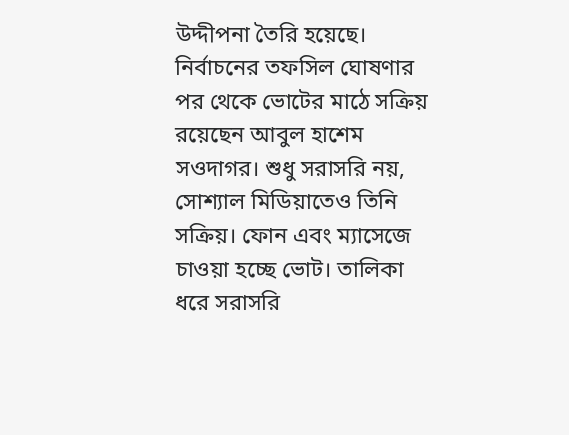উদ্দীপনা তৈরি হয়েছে।
নির্বাচনের তফসিল ঘোষণার পর থেকে ভোটের মাঠে সক্রিয় রয়েছেন আবুল হাশেম সওদাগর। শুধু সরাসরি নয়, সোশ্যাল মিডিয়াতেও তিনি সক্রিয়। ফোন এবং ম্যাসেজে চাওয়া হচ্ছে ভোট। তালিকা ধরে সরাসরি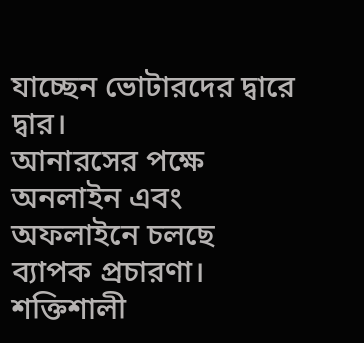যাচ্ছেন ভোটারদের দ্বারে দ্বার।
আনারসের পক্ষে অনলাইন এবং অফলাইনে চলছে ব্যাপক প্রচারণা। শক্তিশালী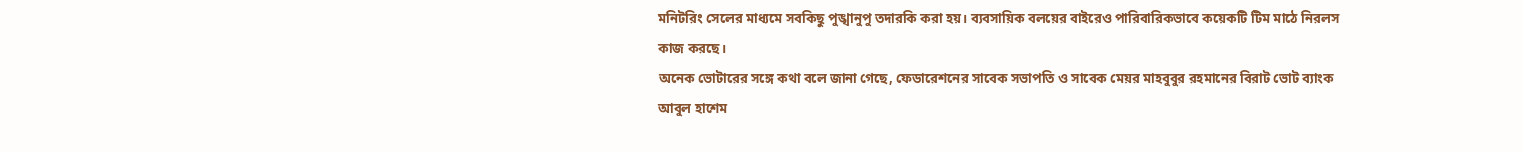মনিটরিং সেলের মাধ্যমে সবকিছু পুঙ্খানুপু তদারকি করা হয়। ব্যবসায়িক বলয়ের বাইরেও পারিবারিকভাবে কয়েকটি টিম মাঠে নিরলস কাজ করছে।
অনেক ভোটারের সঙ্গে কথা বলে জানা গেছে, ফেডারেশনের সাবেক সভাপতি ও সাবেক মেয়র মাহবুবুর রহমানের বিরাট ভোট ব্যাংক আবুল হাশেম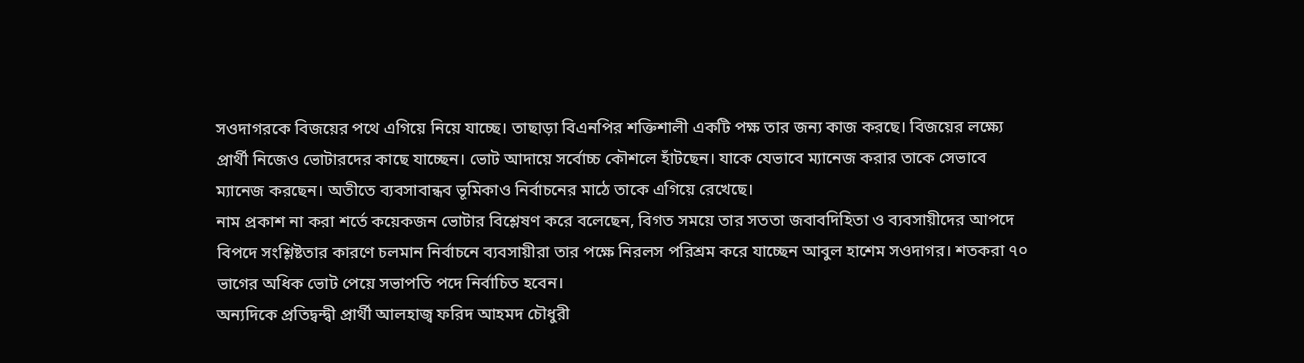সওদাগরকে বিজয়ের পথে এগিয়ে নিয়ে যাচ্ছে। তাছাড়া বিএনপির শক্তিশালী একটি পক্ষ তার জন্য কাজ করছে। বিজয়ের লক্ষ্যে প্রার্থী নিজেও ভোটারদের কাছে যাচ্ছেন। ভোট আদায়ে সর্বোচ্চ কৌশলে হাঁটছেন। যাকে যেভাবে ম্যানেজ করার তাকে সেভাবে ম্যানেজ করছেন। অতীতে ব্যবসাবান্ধব ভূমিকাও নির্বাচনের মাঠে তাকে এগিয়ে রেখেছে।
নাম প্রকাশ না করা শর্তে কয়েকজন ভোটার বিশ্লেষণ করে বলেছেন, বিগত সময়ে তার সততা জবাবদিহিতা ও ব্যবসায়ীদের আপদে বিপদে সংশ্লিষ্টতার কারণে চলমান নির্বাচনে ব্যবসায়ীরা তার পক্ষে নিরলস পরিশ্রম করে যাচ্ছেন আবুল হাশেম সওদাগর। শতকরা ৭০ ভাগের অধিক ভোট পেয়ে সভাপতি পদে নির্বাচিত হবেন।
অন্যদিকে প্রতিদ্বন্দ্বী প্রার্থী আলহাজ্ব ফরিদ আহমদ চৌধুরী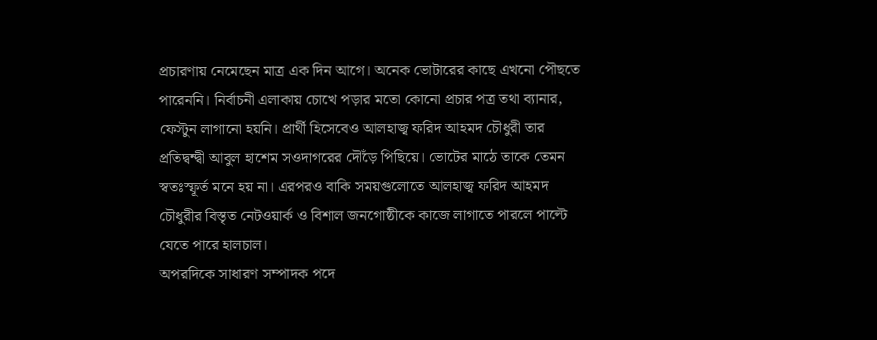প্রচারণায় নেমেছেন মাত্র এক দিন আগে। অনেক ভোটারের কাছে এখনো পৌছতে পারেননি। নির্বাচনী এলাকায় চোখে পড়ার মতো কোনো প্রচার পত্র তথা ব্যানার, ফেস্টুন লাগানো হয়নি। প্রার্থী হিসেবেও আলহাজ্ব ফরিদ আহমদ চৌধুরী তার প্রতিদ্বন্দ্বী আবুল হাশেম সওদাগরের দৌঁড়ে পিছিয়ে। ভোটের মাঠে তাকে তেমন স্বতঃস্ফূর্ত মনে হয় না। এরপরও বাকি সময়গুলোতে আলহাজ্ব ফরিদ আহমদ চৌধুরীর বিস্তৃত নেটওয়ার্ক ও বিশাল জনগোষ্ঠীকে কাজে লাগাতে পারলে পাল্টে যেতে পারে হালচাল।
অপরদিকে সাধারণ সম্পাদক পদে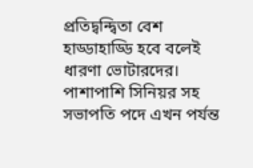প্রতিদ্বন্দ্বিতা বেশ হাড্ডাহাড্ডি হবে বলেই ধারণা ভোটারদের। পাশাপাশি সিনিয়র সহ সভাপতি পদে এখন পর্যন্ত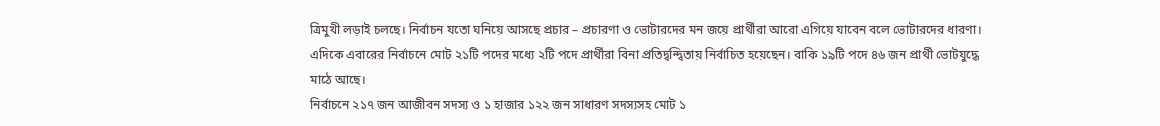ত্রিমুখী লড়াই চলছে। নির্বাচন যতো ঘনিয়ে আসছে প্রচার – প্রচারণা ও ভোটারদের মন জয়ে প্রার্থীরা আরো এগিয়ে যাবেন বলে ভোটারদের ধারণা।
এদিকে এবারের নির্বাচনে মোট ২১টি পদের মধ্যে ২টি পদে প্রার্থীরা বিনা প্রতিদ্বন্দ্বিতায় নির্বাচিত হয়েছেন। বাকি ১৯টি পদে ৪৬ জন প্রার্থী ভোটযুদ্ধে মাঠে আছে।
নির্বাচনে ২১৭ জন আজীবন সদস্য ও ১ হাজার ১২২ জন সাধারণ সদস্যসহ মোট ১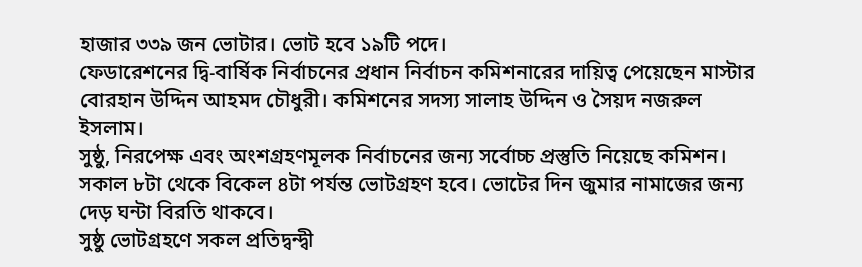হাজার ৩৩৯ জন ভোটার। ভোট হবে ১৯টি পদে।
ফেডারেশনের দ্বি-বার্ষিক নির্বাচনের প্রধান নির্বাচন কমিশনারের দায়িত্ব পেয়েছেন মাস্টার বোরহান উদ্দিন আহমদ চৌধুরী। কমিশনের সদস্য সালাহ উদ্দিন ও সৈয়দ নজরুল ইসলাম।
সুষ্ঠু, নিরপেক্ষ এবং অংশগ্রহণমূলক নির্বাচনের জন্য সর্বোচ্চ প্রস্তুতি নিয়েছে কমিশন। সকাল ৮টা থেকে বিকেল ৪টা পর্যন্ত ভোটগ্রহণ হবে। ভোটের দিন জুমার নামাজের জন্য দেড় ঘন্টা বিরতি থাকবে।
সুষ্ঠু ভোটগ্রহণে সকল প্রতিদ্বন্দ্বী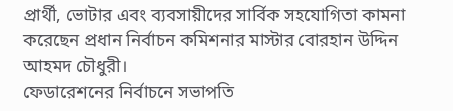প্রার্থী, ভোটার এবং ব্যবসায়ীদের সার্বিক সহযোগিতা কামনা করেছেন প্রধান নির্বাচন কমিশনার মাস্টার বোরহান উদ্দিন আহমদ চৌধুরী।
ফেডারেশনের নির্বাচনে সভাপতি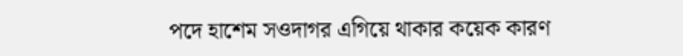পদে হাশেম সওদাগর এগিয়ে থাকার কয়েক কারণ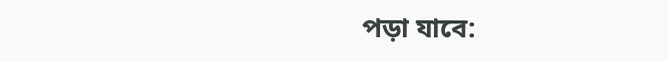পড়া যাবে: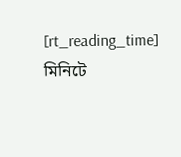[rt_reading_time] মিনিটে